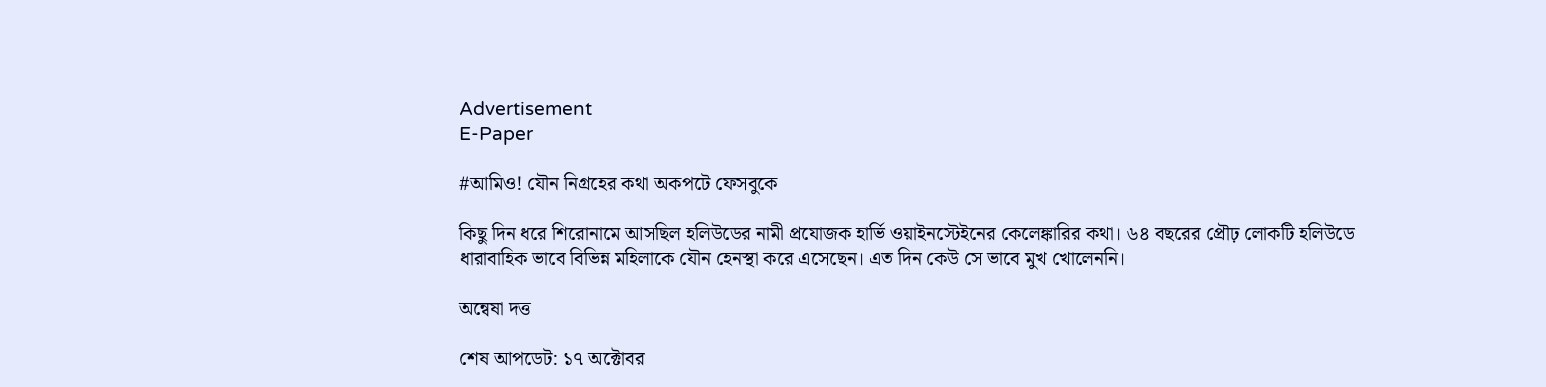Advertisement
E-Paper

#আমিও! যৌন নিগ্রহের কথা অকপটে ফেসবুকে

কিছু দিন ধরে শিরোনামে আসছিল হলিউডের নামী প্রযোজক হার্ভি ওয়াইনস্টেইনের কেলেঙ্কারির কথা। ৬৪ বছরের প্রৌঢ় লোকটি হলিউডে ধারাবাহিক ভাবে বিভিন্ন মহিলাকে যৌন হেনস্থা করে এসেছেন। এত দিন কেউ সে ভাবে মুখ খোলেননি।

অন্বেষা দত্ত

শেষ আপডেট: ১৭ অক্টোবর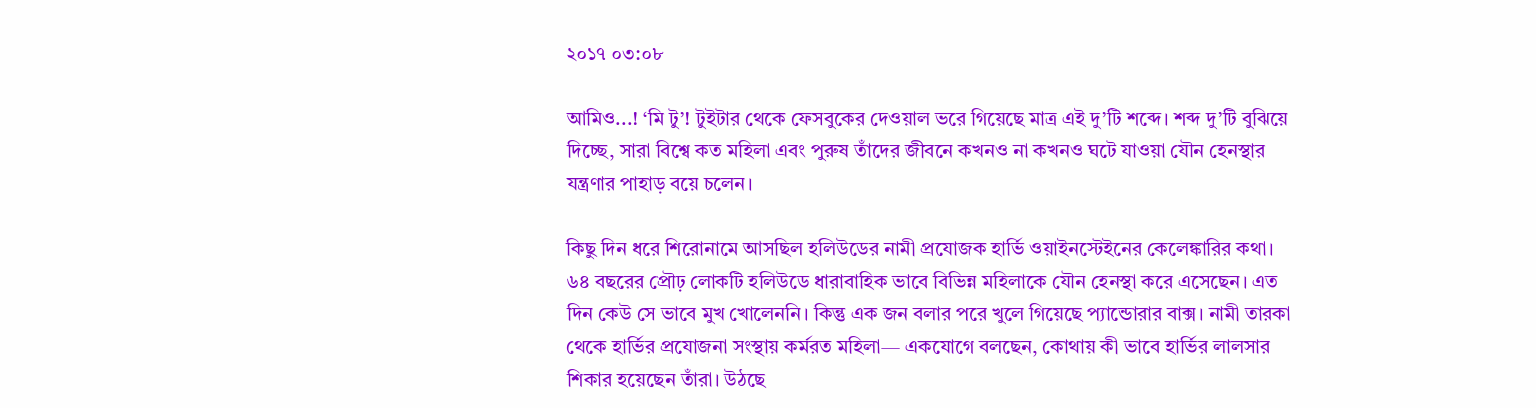২০১৭ ০৩:০৮

আমিও...! ‘মি টু’! টুইটার থেকে ফেসবুকের দেওয়াল ভরে গিয়েছে মাত্র এই দু’টি শব্দে। শব্দ দু’টি বুঝিয়ে দিচ্ছে, সারা বিশ্বে কত মহিলা এবং পুরুষ তাঁদের জীবনে কখনও না কখনও ঘটে যাওয়া যৌন হেনস্থার যন্ত্রণার পাহাড় বয়ে চলেন।

কিছু দিন ধরে শিরোনামে আসছিল হলিউডের নামী প্রযোজক হার্ভি ওয়াইনস্টেইনের কেলেঙ্কারির কথা। ৬৪ বছরের প্রৌঢ় লোকটি হলিউডে ধারাবাহিক ভাবে বিভিন্ন মহিলাকে যৌন হেনস্থা করে এসেছেন। এত দিন কেউ সে ভাবে মুখ খোলেননি। কিন্তু এক জন বলার পরে খুলে গিয়েছে প্যান্ডোরার বাক্স। নামী তারকা থেকে হার্ভির প্রযোজনা সংস্থায় কর্মরত মহিলা— একযোগে বলছেন, কোথায় কী ভাবে হার্ভির লালসার শিকার হয়েছেন তাঁরা। উঠছে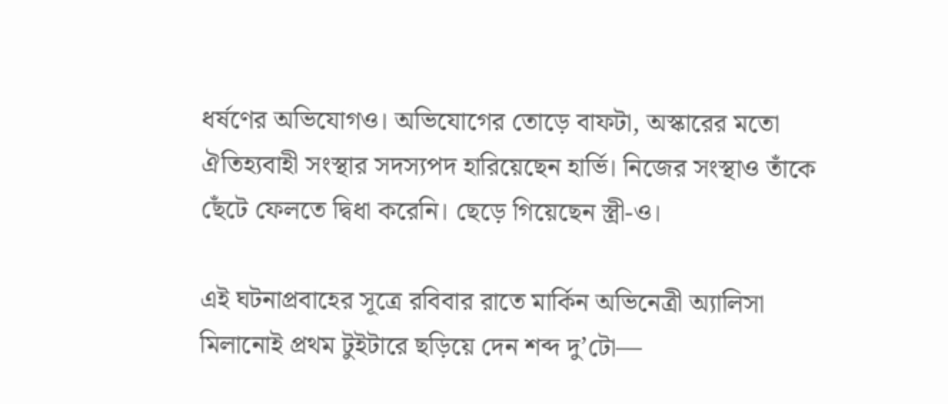ধর্ষণের অভিযোগও। অভিযোগের তোড়ে বাফটা, অস্কারের মতো ঐতিহ্যবাহী সংস্থার সদস্যপদ হারিয়েছেন হার্ভি। নিজের সংস্থাও তাঁকে ছেঁটে ফেলতে দ্বিধা করেনি। ছেড়ে গিয়েছেন স্ত্রী-ও।

এই ঘটনাপ্রবাহের সূত্রে রবিবার রাতে মার্কিন অভিনেত্রী অ্যালিসা মিলানোই প্রথম টুইটারে ছড়িয়ে দেন শব্দ দু’টো—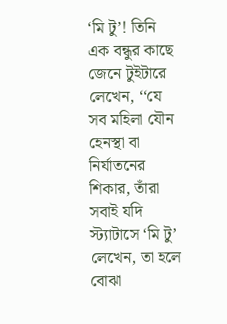‘মি টু’! তিনি এক বন্ধুর কাছে জেনে টুইটারে লেখেন, ‘‘যে সব মহিলা যৌন হেনস্থা বা নির্যাতনের শিকার, তাঁরা সবাই যদি স্ট্যাটাসে ‘মি টু’ লেখেন, তা হলে বোঝা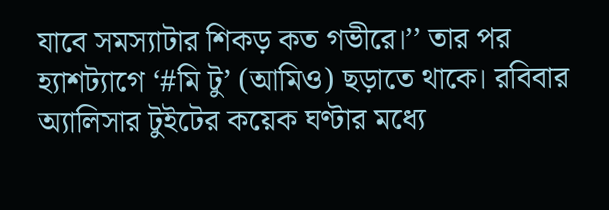যাবে সমস্যাটার শিকড় কত গভীরে।’’ তার পর হ্যাশট্যাগে ‘#মি টু’ (আমিও) ছড়াতে থাকে। রবিবার অ্যালিসার টুইটের কয়েক ঘণ্টার মধ্যে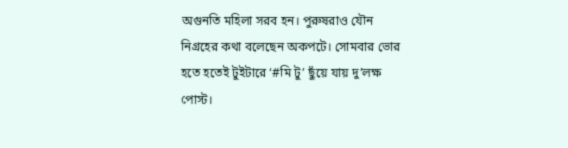অগুনতি মহিলা সরব হন। পুরুষরাও যৌন নিগ্রহের কথা বলেছেন অকপটে। সোমবার ভোর হতে হতেই টুইটারে ‘#মি টু’ ছুঁয়ে যায় দু’লক্ষ পোস্ট।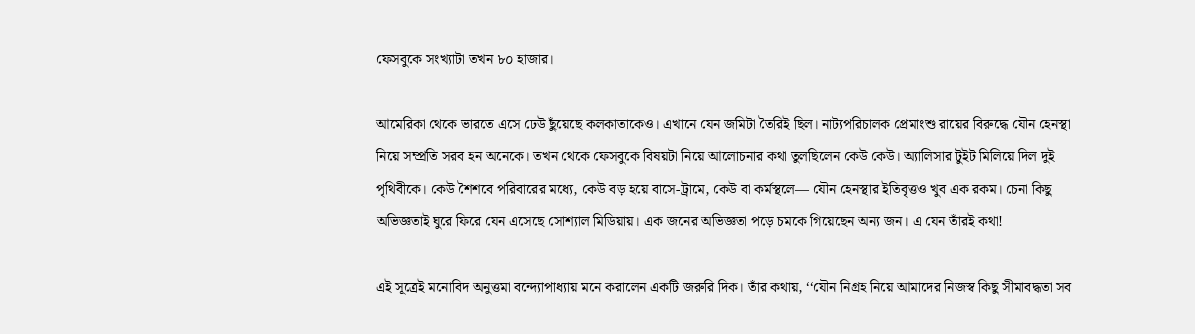ফেসবুকে সংখ্যাটা তখন ৮০ হাজার।

আমেরিকা থেকে ভারতে এসে ঢেউ ছুঁয়েছে কলকাতাকেও। এখানে যেন জমিটা তৈরিই ছিল। নাট্যপরিচালক প্রেমাংশু রায়ের বিরুদ্ধে যৌন হেনস্থা নিয়ে সম্প্রতি সরব হন অনেকে। তখন থেকে ফেসবুকে বিষয়টা নিয়ে আলোচনার কথা তুলছিলেন কেউ কেউ। অ্যালিসার টুইট মিলিয়ে দিল দুই পৃথিবীকে। কেউ শৈশবে পরিবারের মধ্যে, কেউ বড় হয়ে বাসে-ট্রামে, কেউ বা কর্মস্থলে— যৌন হেনস্থার ইতিবৃত্তও খুব এক রকম। চেনা কিছু অভিজ্ঞতাই ঘুরে ফিরে যেন এসেছে সোশ্যাল মিডিয়ায়। এক জনের অভিজ্ঞতা পড়ে চমকে গিয়েছেন অন্য জন। এ যেন তাঁরই কথা!

এই সূত্রেই মনোবিদ অনুত্তমা বন্দ্যোপাধ্যায় মনে করালেন একটি জরুরি দিক। তাঁর কথায়, ‘‘যৌন নিগ্রহ নিয়ে আমাদের নিজস্ব কিছু সীমাবদ্ধতা সব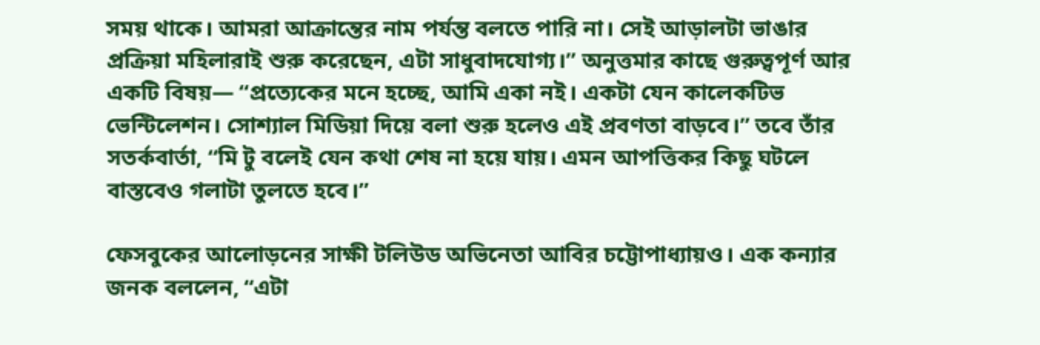সময় থাকে। আমরা আক্রান্তের নাম পর্যন্ত বলতে পারি না। সেই আড়ালটা ভাঙার প্রক্রিয়া মহিলারাই শুরু করেছেন, এটা সাধুবাদযোগ্য।’’ অনুত্তমার কাছে গুরুত্বপূর্ণ আর একটি বিষয়— ‘‘প্রত্যেকের মনে হচ্ছে, আমি একা নই। একটা যেন কালেকটিভ ভেন্টিলেশন। সোশ্যাল মিডিয়া দিয়ে বলা শুরু হলেও এই প্রবণতা বাড়বে।’’ তবে তাঁর সতর্কবার্তা, ‘‘মি টু বলেই যেন কথা শেষ না হয়ে যায়। এমন আপত্তিকর কিছু ঘটলে বাস্তবেও গলাটা তুলতে হবে।’’

ফেসবুকের আলোড়নের সাক্ষী টলিউড অভিনেতা আবির চট্টোপাধ্যায়ও। এক কন্যার জনক বললেন, ‘‘এটা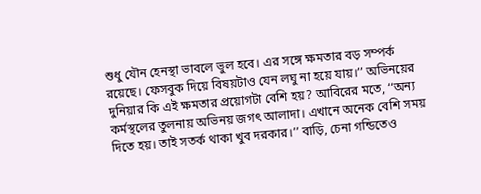শুধু যৌন হেনস্থা ভাবলে ভুল হবে। এর সঙ্গে ক্ষমতার বড় সম্পর্ক রয়েছে। ফেসবুক দিয়ে বিষয়টাও যেন লঘু না হয়ে যায়।’’ অভিনয়ের দুনিয়ার কি এই ক্ষমতার প্রয়োগটা বেশি হয়? আবিরের মতে, ‘‘অন্য কর্মস্থলের তুলনায় অভিনয় জগৎ আলাদা। এখানে অনেক বেশি সময় দিতে হয়। তাই সতর্ক থাকা খুব দরকার।’’ বাড়ি, চেনা গন্ডিতেও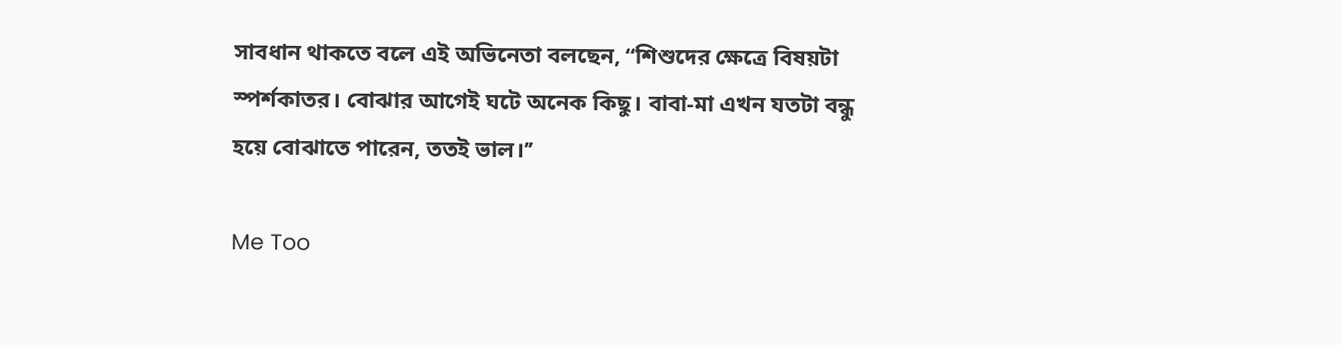সাবধান থাকতে বলে এই অভিনেতা বলছেন, ‘‘শিশুদের ক্ষেত্রে বিষয়টা স্পর্শকাতর। বোঝার আগেই ঘটে অনেক কিছু। বাবা-মা এখন যতটা বন্ধু হয়ে বোঝাতে পারেন, ততই ভাল।’’

Me Too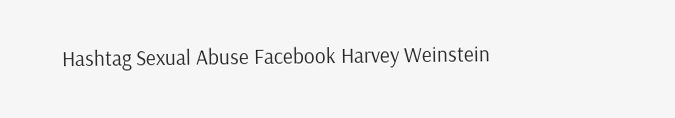Hashtag Sexual Abuse Facebook Harvey Weinstein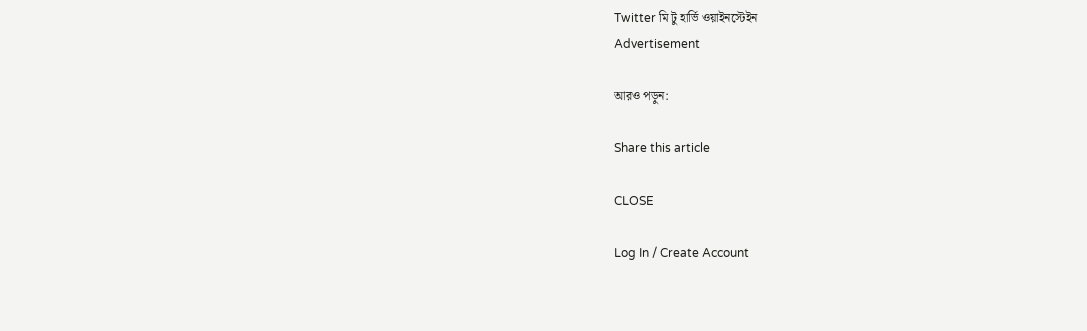Twitter মি টু হার্ভি ওয়াইনস্টেইন
Advertisement

আরও পড়ুন:

Share this article

CLOSE

Log In / Create Account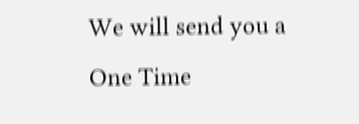We will send you a One Time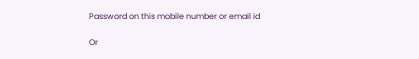Password on this mobile number or email id

Or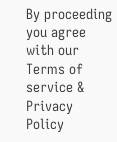By proceeding you agree with our Terms of service & Privacy Policy